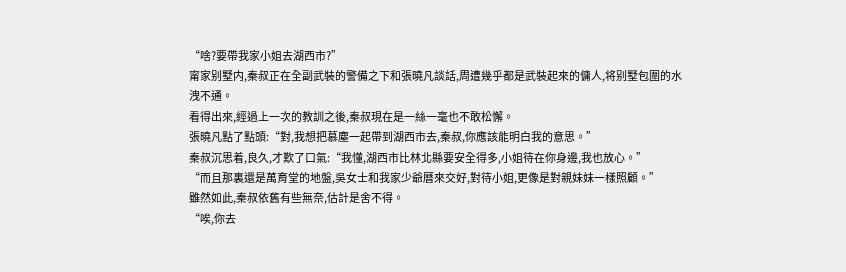“啥?要帶我家小姐去湖西市?”
甯家别墅内,秦叔正在全副武裝的警備之下和張曉凡談話,周遭幾乎都是武裝起來的傭人,将别墅包圍的水洩不通。
看得出來,經過上一次的教訓之後,秦叔現在是一絲一毫也不敢松懈。
張曉凡點了點頭:“對,我想把慕塵一起帶到湖西市去,秦叔,你應該能明白我的意思。”
秦叔沉思着,良久,才歎了口氣:“我懂,湖西市比林北縣要安全得多,小姐待在你身邊,我也放心。”
“而且那裏還是萬育堂的地盤,吳女士和我家少爺曆來交好,對待小姐,更像是對親妹妹一樣照顧。”
雖然如此,秦叔依舊有些無奈,估計是舍不得。
“唉,你去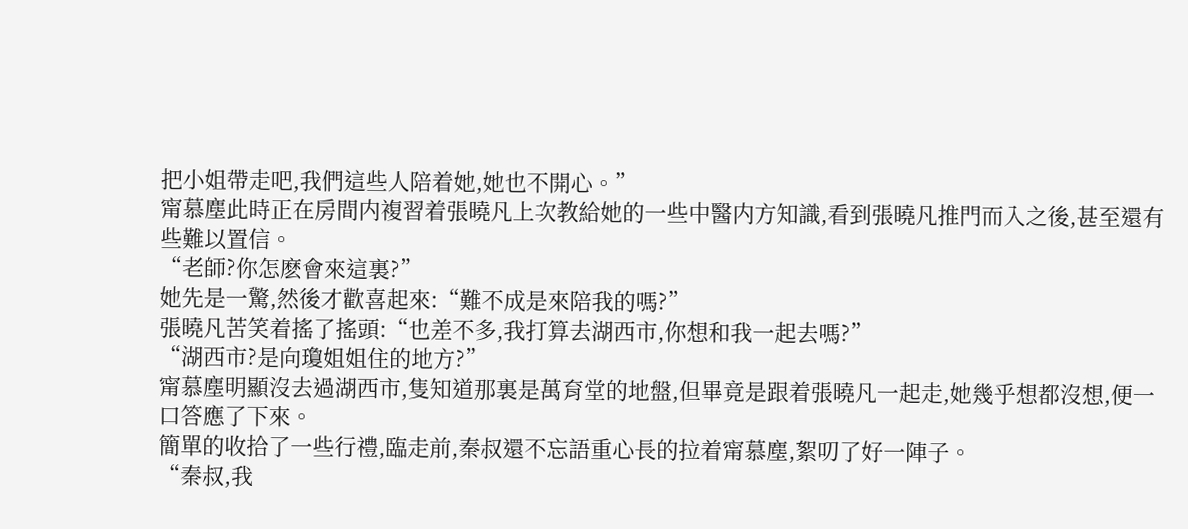把小姐帶走吧,我們這些人陪着她,她也不開心。”
甯慕塵此時正在房間内複習着張曉凡上次教給她的一些中醫内方知識,看到張曉凡推門而入之後,甚至還有些難以置信。
“老師?你怎麽會來這裏?”
她先是一驚,然後才歡喜起來:“難不成是來陪我的嗎?”
張曉凡苦笑着搖了搖頭:“也差不多,我打算去湖西市,你想和我一起去嗎?”
“湖西市?是向瓊姐姐住的地方?”
甯慕塵明顯沒去過湖西市,隻知道那裏是萬育堂的地盤,但畢竟是跟着張曉凡一起走,她幾乎想都沒想,便一口答應了下來。
簡單的收拾了一些行禮,臨走前,秦叔還不忘語重心長的拉着甯慕塵,絮叨了好一陣子。
“秦叔,我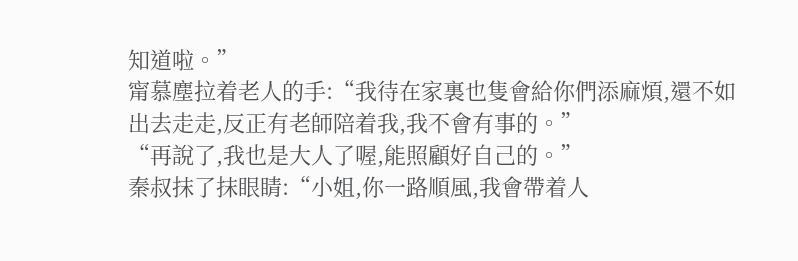知道啦。”
甯慕塵拉着老人的手:“我待在家裏也隻會給你們添麻煩,還不如出去走走,反正有老師陪着我,我不會有事的。”
“再說了,我也是大人了喔,能照顧好自己的。”
秦叔抹了抹眼睛:“小姐,你一路順風,我會帶着人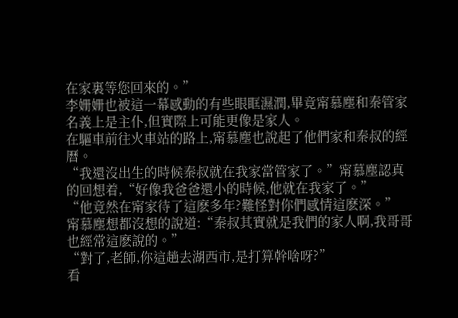在家裏等您回來的。”
李姗姗也被這一幕感動的有些眼眶濕潤,畢竟甯慕塵和秦管家名義上是主仆,但實際上可能更像是家人。
在驅車前往火車站的路上,甯慕塵也說起了他們家和秦叔的經曆。
“我還沒出生的時候秦叔就在我家當管家了。”甯慕塵認真的回想着,“好像我爸爸還小的時候,他就在我家了。”
“他竟然在甯家待了這麽多年?難怪對你們感情這麽深。”
甯慕塵想都沒想的說道:“秦叔其實就是我們的家人啊,我哥哥也經常這麽說的。”
“對了,老師,你這趟去湖西市,是打算幹啥呀?”
看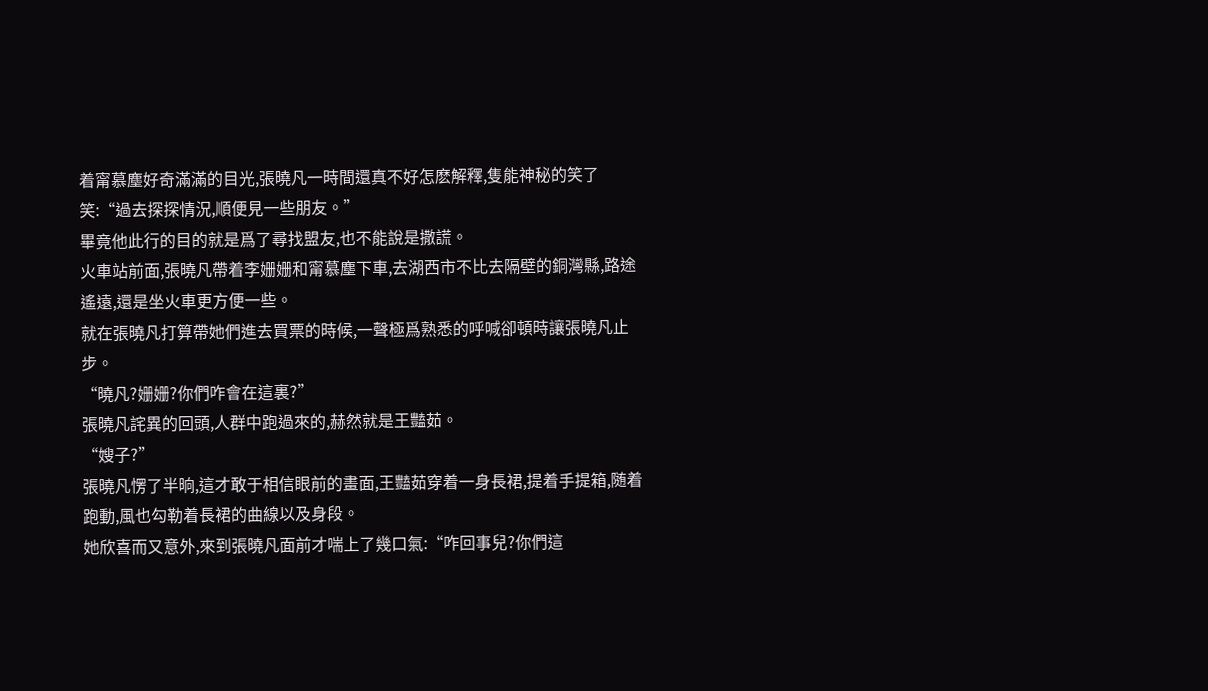着甯慕塵好奇滿滿的目光,張曉凡一時間還真不好怎麽解釋,隻能神秘的笑了笑:“過去探探情況,順便見一些朋友。”
畢竟他此行的目的就是爲了尋找盟友,也不能說是撒謊。
火車站前面,張曉凡帶着李姗姗和甯慕塵下車,去湖西市不比去隔壁的銅灣縣,路途遙遠,還是坐火車更方便一些。
就在張曉凡打算帶她們進去買票的時候,一聲極爲熟悉的呼喊卻頓時讓張曉凡止步。
“曉凡?姗姗?你們咋會在這裏?”
張曉凡詫異的回頭,人群中跑過來的,赫然就是王豔茹。
“嫂子?”
張曉凡愣了半晌,這才敢于相信眼前的畫面,王豔茹穿着一身長裙,提着手提箱,随着跑動,風也勾勒着長裙的曲線以及身段。
她欣喜而又意外,來到張曉凡面前才喘上了幾口氣:“咋回事兒?你們這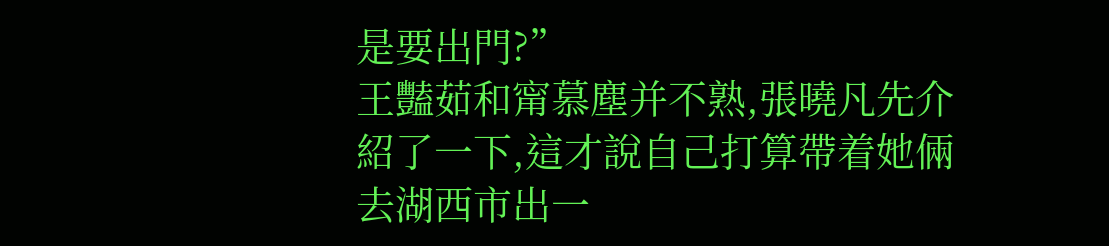是要出門?”
王豔茹和甯慕塵并不熟,張曉凡先介紹了一下,這才說自己打算帶着她倆去湖西市出一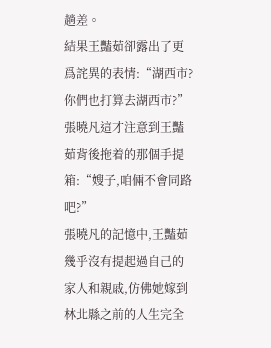趟差。
結果王豔茹卻露出了更爲詫異的表情:“湖西市?你們也打算去湖西市?”
張曉凡這才注意到王豔茹背後拖着的那個手提箱:“嫂子,咱倆不會同路吧?”
張曉凡的記憶中,王豔茹幾乎沒有提起過自己的家人和親戚,仿佛她嫁到林北縣之前的人生完全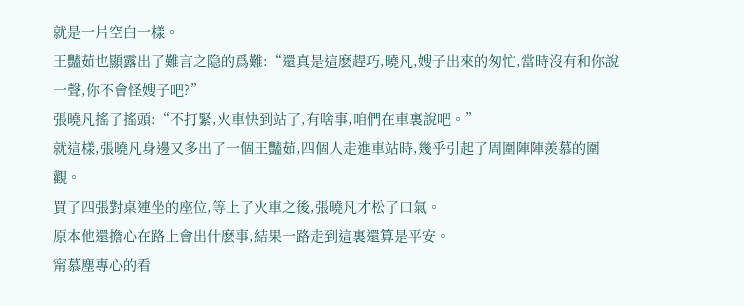就是一片空白一樣。
王豔茹也顯露出了難言之隐的爲難:“還真是這麽趕巧,曉凡,嫂子出來的匆忙,當時沒有和你說一聲,你不會怪嫂子吧?”
張曉凡搖了搖頭:“不打緊,火車快到站了,有啥事,咱們在車裏說吧。”
就這樣,張曉凡身邊又多出了一個王豔茹,四個人走進車站時,幾乎引起了周圍陣陣羨慕的圍觀。
買了四張對桌連坐的座位,等上了火車之後,張曉凡才松了口氣。
原本他還擔心在路上會出什麽事,結果一路走到這裏還算是平安。
甯慕塵專心的看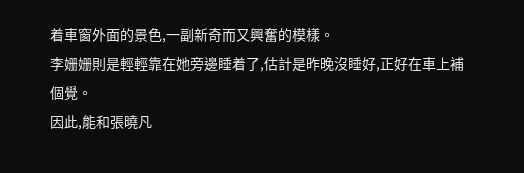着車窗外面的景色,一副新奇而又興奮的模樣。
李姗姗則是輕輕靠在她旁邊睡着了,估計是昨晚沒睡好,正好在車上補個覺。
因此,能和張曉凡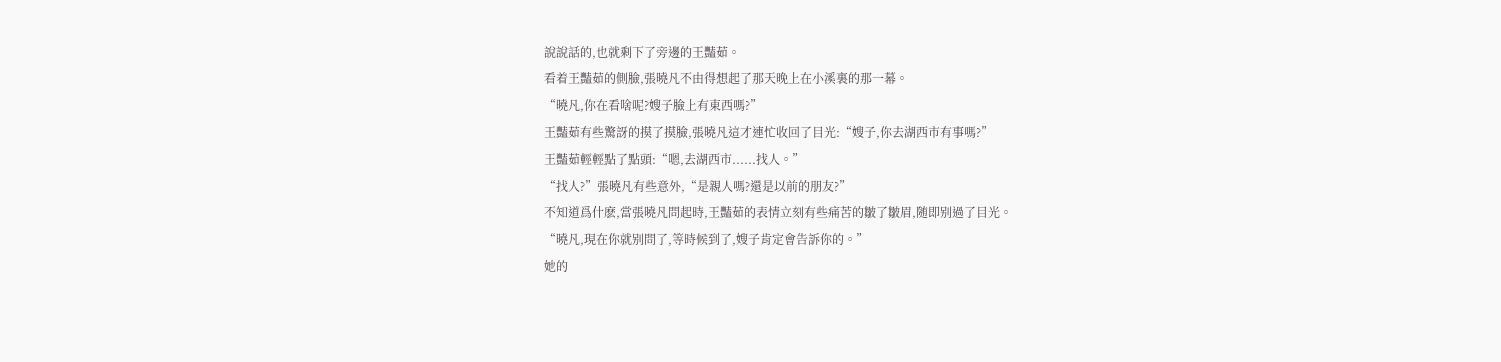說說話的,也就剩下了旁邊的王豔茹。
看着王豔茹的側臉,張曉凡不由得想起了那天晚上在小溪裏的那一幕。
“曉凡,你在看啥呢?嫂子臉上有東西嗎?”
王豔茹有些驚訝的摸了摸臉,張曉凡這才連忙收回了目光:“嫂子,你去湖西市有事嗎?”
王豔茹輕輕點了點頭:“嗯,去湖西市......找人。”
“找人?”張曉凡有些意外,“是親人嗎?還是以前的朋友?”
不知道爲什麽,當張曉凡問起時,王豔茹的表情立刻有些痛苦的皺了皺眉,随即别過了目光。
“曉凡,現在你就别問了,等時候到了,嫂子肯定會告訴你的。”
她的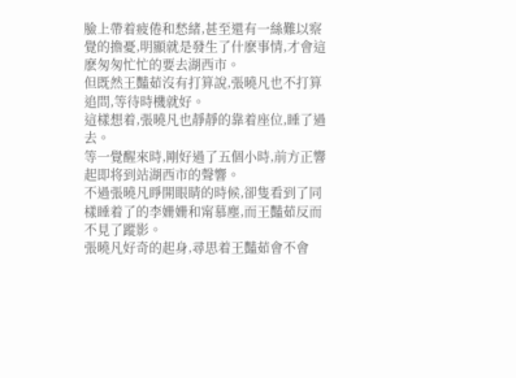臉上帶着疲倦和愁緒,甚至還有一絲難以察覺的擔憂,明顯就是發生了什麽事情,才會這麽匆匆忙忙的要去湖西市。
但既然王豔茹沒有打算說,張曉凡也不打算追問,等待時機就好。
這樣想着,張曉凡也靜靜的靠着座位,睡了過去。
等一覺醒來時,剛好過了五個小時,前方正響起即将到站湖西市的聲響。
不過張曉凡睜開眼睛的時候,卻隻看到了同樣睡着了的李姗姗和甯慕塵,而王豔茹反而不見了蹤影。
張曉凡好奇的起身,尋思着王豔茹會不會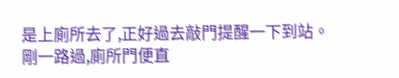是上廁所去了,正好過去敲門提醒一下到站。
剛一路過,廁所門便直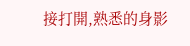接打開,熟悉的身影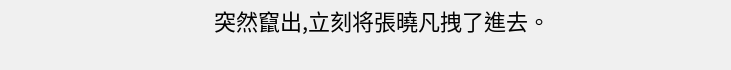突然竄出,立刻将張曉凡拽了進去。